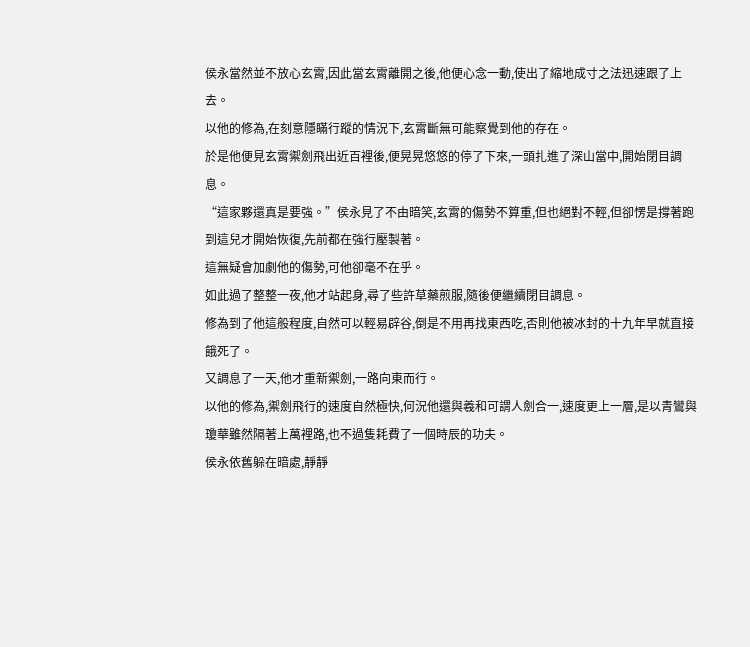侯永當然並不放心玄霄,因此當玄霄離開之後,他便心念一動,使出了縮地成寸之法迅速跟了上去。
以他的修為,在刻意隱瞞行蹤的情況下,玄霄斷無可能察覺到他的存在。
於是他便見玄霄禦劍飛出近百裡後,便晃晃悠悠的停了下來,一頭扎進了深山當中,開始閉目調息。
“這家夥還真是要強。”侯永見了不由暗笑,玄霄的傷勢不算重,但也絕對不輕,但卻愣是撐著跑到這兒才開始恢復,先前都在強行壓製著。
這無疑會加劇他的傷勢,可他卻毫不在乎。
如此過了整整一夜,他才站起身,尋了些許草藥煎服,隨後便繼續閉目調息。
修為到了他這般程度,自然可以輕易辟谷,倒是不用再找東西吃,否則他被冰封的十九年早就直接餓死了。
又調息了一天,他才重新禦劍,一路向東而行。
以他的修為,禦劍飛行的速度自然極快,何況他還與羲和可謂人劍合一,速度更上一層,是以青鸞與瓊華雖然隔著上萬裡路,也不過隻耗費了一個時辰的功夫。
侯永依舊躲在暗處,靜靜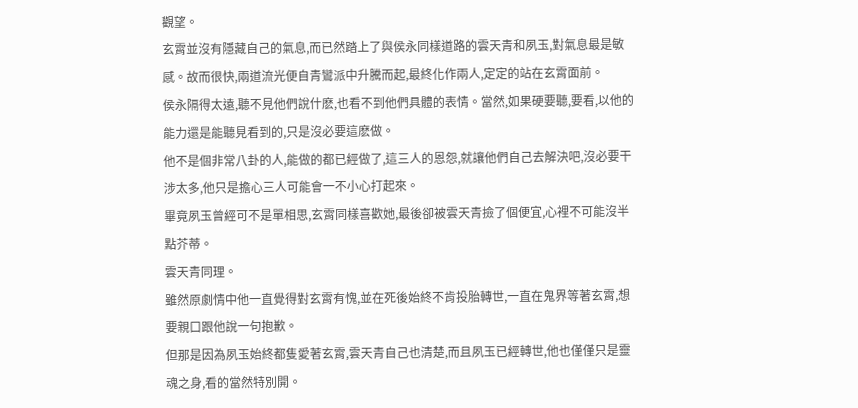觀望。
玄霄並沒有隱藏自己的氣息,而已然踏上了與侯永同樣道路的雲天青和夙玉,對氣息最是敏感。故而很快,兩道流光便自青鸞派中升騰而起,最終化作兩人,定定的站在玄霄面前。
侯永隔得太遠,聽不見他們說什麽,也看不到他們具體的表情。當然,如果硬要聽,要看,以他的能力還是能聽見看到的,只是沒必要這麽做。
他不是個非常八卦的人,能做的都已經做了,這三人的恩怨,就讓他們自己去解決吧,沒必要干涉太多,他只是擔心三人可能會一不小心打起來。
畢竟夙玉曾經可不是單相思,玄霄同樣喜歡她,最後卻被雲天青撿了個便宜,心裡不可能沒半點芥蒂。
雲天青同理。
雖然原劇情中他一直覺得對玄霄有愧,並在死後始終不肯投胎轉世,一直在鬼界等著玄霄,想要親口跟他說一句抱歉。
但那是因為夙玉始終都隻愛著玄霄,雲天青自己也清楚,而且夙玉已經轉世,他也僅僅只是靈魂之身,看的當然特別開。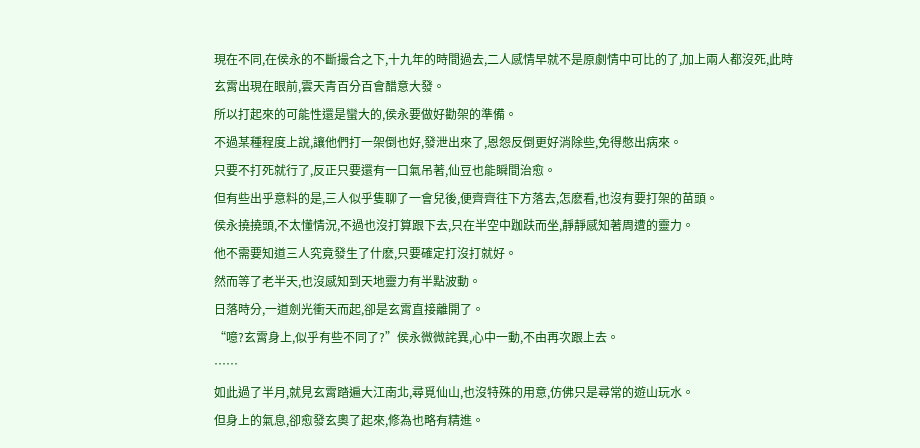現在不同,在侯永的不斷撮合之下,十九年的時間過去,二人感情早就不是原劇情中可比的了,加上兩人都沒死,此時玄霄出現在眼前,雲天青百分百會醋意大發。
所以打起來的可能性還是蠻大的,侯永要做好勸架的準備。
不過某種程度上說,讓他們打一架倒也好,發泄出來了,恩怨反倒更好消除些,免得憋出病來。
只要不打死就行了,反正只要還有一口氣吊著,仙豆也能瞬間治愈。
但有些出乎意料的是,三人似乎隻聊了一會兒後,便齊齊往下方落去,怎麽看,也沒有要打架的苗頭。
侯永撓撓頭,不太懂情況,不過也沒打算跟下去,只在半空中跏趺而坐,靜靜感知著周遭的靈力。
他不需要知道三人究竟發生了什麽,只要確定打沒打就好。
然而等了老半天,也沒感知到天地靈力有半點波動。
日落時分,一道劍光衝天而起,卻是玄霄直接離開了。
“噫?玄霄身上,似乎有些不同了?”侯永微微詫異,心中一動,不由再次跟上去。
……
如此過了半月,就見玄霄踏遍大江南北,尋覓仙山,也沒特殊的用意,仿佛只是尋常的遊山玩水。
但身上的氣息,卻愈發玄奧了起來,修為也略有精進。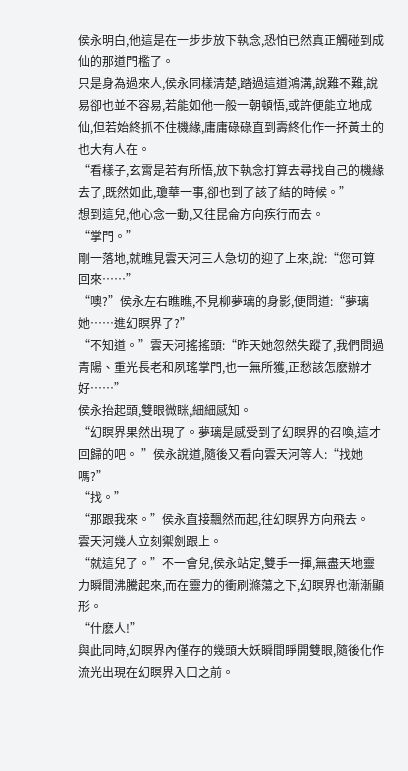侯永明白,他這是在一步步放下執念,恐怕已然真正觸碰到成仙的那道門檻了。
只是身為過來人,侯永同樣清楚,踏過這道鴻溝,說難不難,說易卻也並不容易,若能如他一般一朝頓悟,或許便能立地成仙,但若始終抓不住機緣,庸庸碌碌直到壽終化作一抔黃土的也大有人在。
“看樣子,玄霄是若有所悟,放下執念打算去尋找自己的機緣去了,既然如此,瓊華一事,卻也到了該了結的時候。”
想到這兒,他心念一動,又往昆侖方向疾行而去。
“掌門。”
剛一落地,就瞧見雲天河三人急切的迎了上來,說:“您可算回來……”
“噢?”侯永左右瞧瞧,不見柳夢璃的身影,便問道:“夢璃她……進幻瞑界了?”
“不知道。”雲天河搖搖頭:“昨天她忽然失蹤了,我們問過青陽、重光長老和夙瑤掌門,也一無所獲,正愁該怎麽辦才好……”
侯永抬起頭,雙眼微眯,細細感知。
“幻瞑界果然出現了。夢璃是感受到了幻瞑界的召喚,這才回歸的吧。 ”侯永說道,隨後又看向雲天河等人:“找她嗎?”
“找。”
“那跟我來。”侯永直接飄然而起,往幻瞑界方向飛去。
雲天河幾人立刻禦劍跟上。
“就這兒了。”不一會兒,侯永站定,雙手一揮,無盡天地靈力瞬間沸騰起來,而在靈力的衝刷滌蕩之下,幻瞑界也漸漸顯形。
“什麽人!”
與此同時,幻瞑界內僅存的幾頭大妖瞬間睜開雙眼,隨後化作流光出現在幻瞑界入口之前。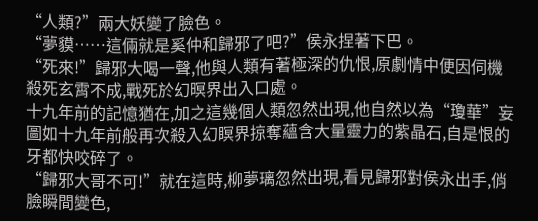“人類?”兩大妖變了臉色。
“夢貘……這倆就是奚仲和歸邪了吧?”侯永捏著下巴。
“死來!”歸邪大喝一聲,他與人類有著極深的仇恨,原劇情中便因伺機殺死玄霄不成,戰死於幻暝界出入口處。
十九年前的記憶猶在,加之這幾個人類忽然出現,他自然以為“瓊華”妄圖如十九年前般再次殺入幻瞑界掠奪蘊含大量靈力的紫晶石,自是恨的牙都快咬碎了。
“歸邪大哥不可!”就在這時,柳夢璃忽然出現,看見歸邪對侯永出手,俏臉瞬間變色,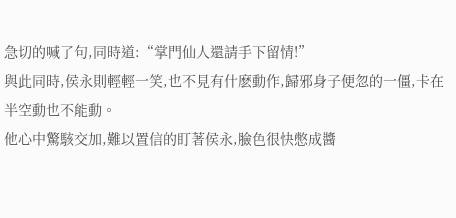急切的喊了句,同時道:“掌門仙人還請手下留情!”
與此同時,侯永則輕輕一笑,也不見有什麽動作,歸邪身子便忽的一僵,卡在半空動也不能動。
他心中驚駭交加,難以置信的盯著侯永,臉色很快憋成醬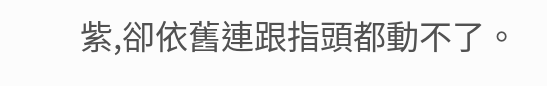紫,卻依舊連跟指頭都動不了。